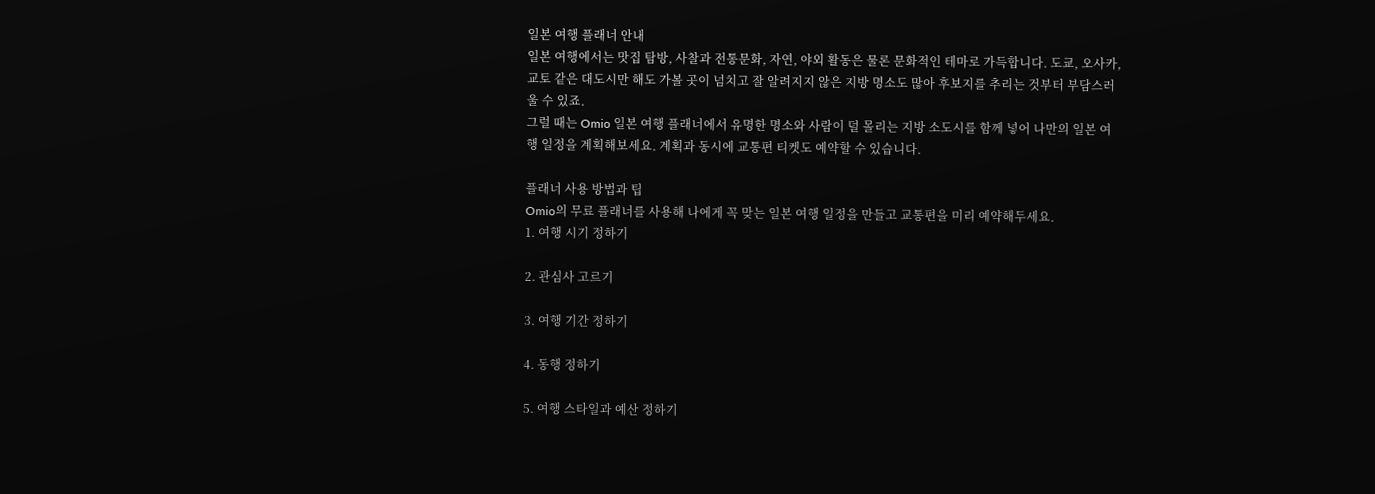일본 여행 플래너 안내
일본 여행에서는 맛집 탐방, 사찰과 전통문화, 자연, 야외 활동은 물론 문화적인 테마로 가득합니다. 도쿄, 오사카, 교토 같은 대도시만 해도 가볼 곳이 넘치고 잘 알려지지 않은 지방 명소도 많아 후보지를 추리는 것부터 부담스러울 수 있죠.
그럴 때는 Omio 일본 여행 플래너에서 유명한 명소와 사람이 덜 몰리는 지방 소도시를 함께 넣어 나만의 일본 여행 일정을 계획해보세요. 계획과 동시에 교통편 티켓도 예약할 수 있습니다.

플래너 사용 방법과 팁
Omio의 무료 플래너를 사용해 나에게 꼭 맞는 일본 여행 일정을 만들고 교통편을 미리 예약해두세요.
1. 여행 시기 정하기

2. 관심사 고르기

3. 여행 기간 정하기

4. 동행 정하기

5. 여행 스타일과 예산 정하기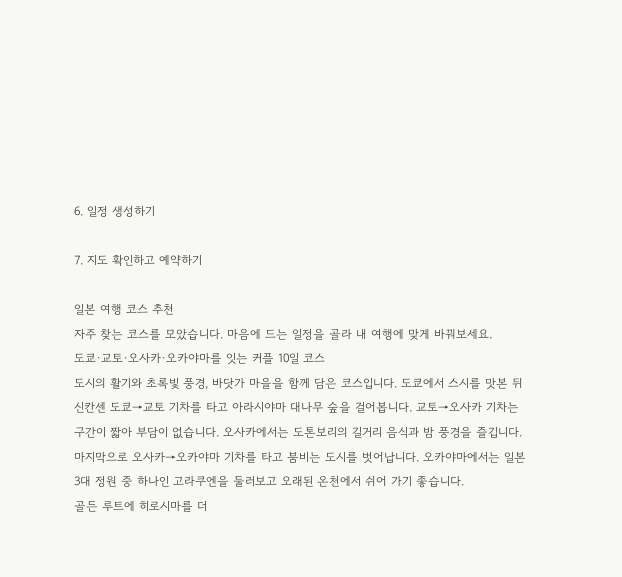6. 일정 생성하기

7. 지도 확인하고 예약하기

일본 여행 코스 추천
자주 찾는 코스를 모았습니다. 마음에 드는 일정을 골라 내 여행에 맞게 바꿔보세요.
도쿄·교토·오사카·오카야마를 잇는 커플 10일 코스
도시의 활기와 초록빛 풍경, 바닷가 마을을 함께 담은 코스입니다. 도쿄에서 스시를 맛본 뒤 신칸센 도쿄→교토 기차를 타고 아라시야마 대나무 숲을 걸어봅니다. 교토→오사카 기차는 구간이 짧아 부담이 없습니다. 오사카에서는 도톤보리의 길거리 음식과 밤 풍경을 즐깁니다. 마지막으로 오사카→오카야마 기차를 타고 붐비는 도시를 벗어납니다. 오카야마에서는 일본 3대 정원 중 하나인 고라쿠엔을 둘러보고 오래된 온천에서 쉬어 가기 좋습니다.
골든 루트에 히로시마를 더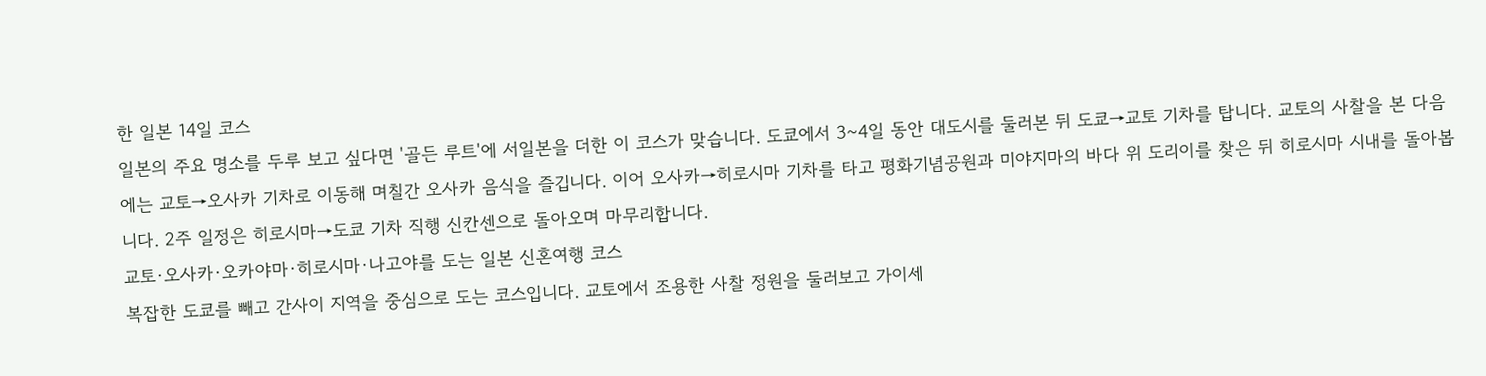한 일본 14일 코스
일본의 주요 명소를 두루 보고 싶다면 '골든 루트'에 서일본을 더한 이 코스가 맞습니다. 도쿄에서 3~4일 동안 대도시를 둘러본 뒤 도쿄→교토 기차를 탑니다. 교토의 사찰을 본 다음에는 교토→오사카 기차로 이동해 며칠간 오사카 음식을 즐깁니다. 이어 오사카→히로시마 기차를 타고 평화기념공원과 미야지마의 바다 위 도리이를 찾은 뒤 히로시마 시내를 돌아봅니다. 2주 일정은 히로시마→도쿄 기차 직행 신칸센으로 돌아오며 마무리합니다.
교토·오사카·오카야마·히로시마·나고야를 도는 일본 신혼여행 코스
복잡한 도쿄를 빼고 간사이 지역을 중심으로 도는 코스입니다. 교토에서 조용한 사찰 정원을 둘러보고 가이세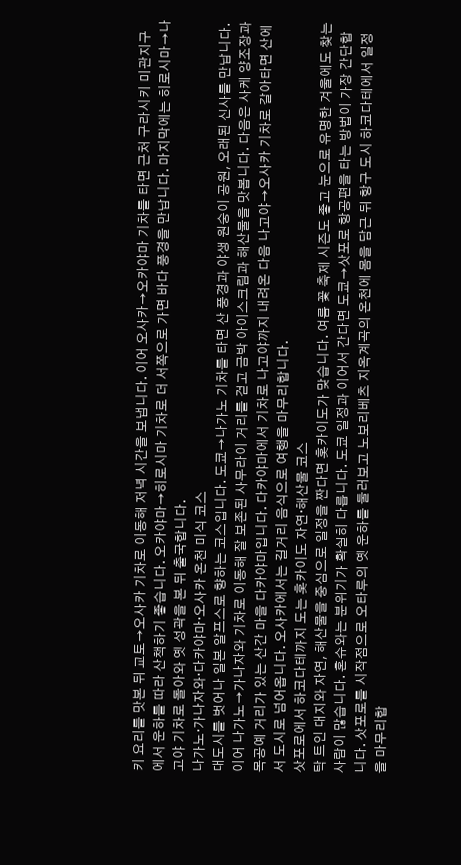키 요리를 맛본 뒤 교토→오사카 기차로 이동해 저녁 시간을 보냅니다. 이어 오사카→오카야마 기차를 타면 근처 구라시키 미관지구에서 운하를 따라 산책하기 좋습니다. 오카야마→히로시마 기차로 더 서쪽으로 가면 바다 풍경을 만납니다. 마지막에는 히로시마→나고야 기차로 돌아와 옛 성곽을 본 뒤 출국합니다.
나가노·가나자와·다카야마·오사카 온천 미식 코스
대도시를 벗어나 일본 알프스로 향하는 코스입니다. 도쿄→나가노 기차를 타면 산 풍경과 야생 원숭이 공원, 오래된 신사를 만납니다. 이어 나가노→가나자와 기차로 이동해 잘 보존된 사무라이 거리를 걷고 금박 아이스크림과 해산물을 맛봅니다. 다음은 사케 양조장과 목공예 거리가 있는 산간 마을 다카야마입니다. 다카야마에서 기차로 나고야까지 내려온 다음 나고야→오사카 기차로 갈아타면 산에서 도시로 넘어옵니다. 오사카에서는 길거리 음식으로 여행을 마무리합니다.
삿포로에서 하코다테까지 도는 홋카이도 자연·해산물 코스
탁 트인 대지와 자연, 해산물을 중심으로 일정을 짠다면 홋카이도가 맞습니다. 여름 꽃 축제 시즌도 좋고 눈으로 유명한 겨울에도 찾는 사람이 많습니다. 혼슈와는 분위기가 확실히 다릅니다. 도쿄 일정과 이어서 간다면 도쿄→삿포로 항공편을 타는 방법이 가장 간단합니다. 삿포로를 시작점으로 오타루의 옛 운하를 둘러보고 노보리베츠 지옥계곡의 온천에 몸을 담근 뒤 항구 도시 하코다테에서 일정을 마무리합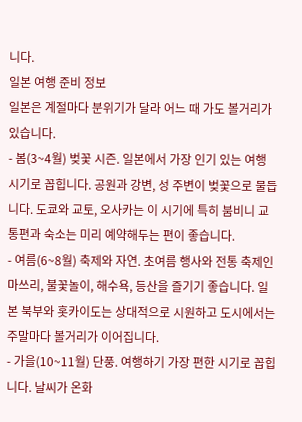니다.
일본 여행 준비 정보
일본은 계절마다 분위기가 달라 어느 때 가도 볼거리가 있습니다.
- 봄(3~4월) 벚꽃 시즌. 일본에서 가장 인기 있는 여행 시기로 꼽힙니다. 공원과 강변, 성 주변이 벚꽃으로 물듭니다. 도쿄와 교토, 오사카는 이 시기에 특히 붐비니 교통편과 숙소는 미리 예약해두는 편이 좋습니다.
- 여름(6~8월) 축제와 자연. 초여름 행사와 전통 축제인 마쓰리, 불꽃놀이, 해수욕, 등산을 즐기기 좋습니다. 일본 북부와 홋카이도는 상대적으로 시원하고 도시에서는 주말마다 볼거리가 이어집니다.
- 가을(10~11월) 단풍. 여행하기 가장 편한 시기로 꼽힙니다. 날씨가 온화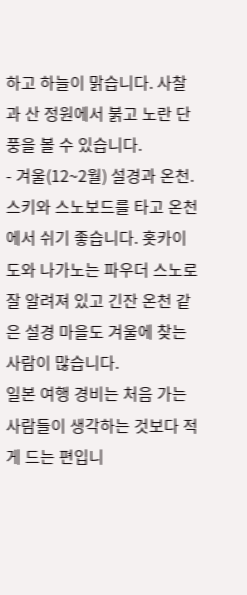하고 하늘이 맑습니다. 사찰과 산 정원에서 붉고 노란 단풍을 볼 수 있습니다.
- 겨울(12~2월) 설경과 온천. 스키와 스노보드를 타고 온천에서 쉬기 좋습니다. 홋카이도와 나가노는 파우더 스노로 잘 알려져 있고 긴잔 온천 같은 설경 마을도 겨울에 찾는 사람이 많습니다.
일본 여행 경비는 처음 가는 사람들이 생각하는 것보다 적게 드는 편입니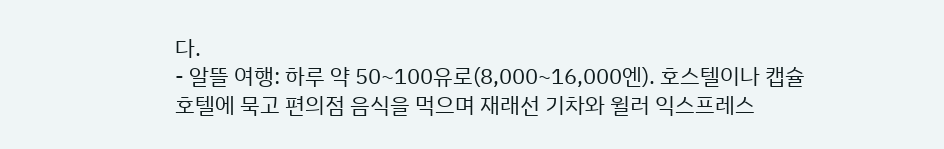다.
- 알뜰 여행: 하루 약 50~100유로(8,000~16,000엔). 호스텔이나 캡슐호텔에 묵고 편의점 음식을 먹으며 재래선 기차와 윌러 익스프레스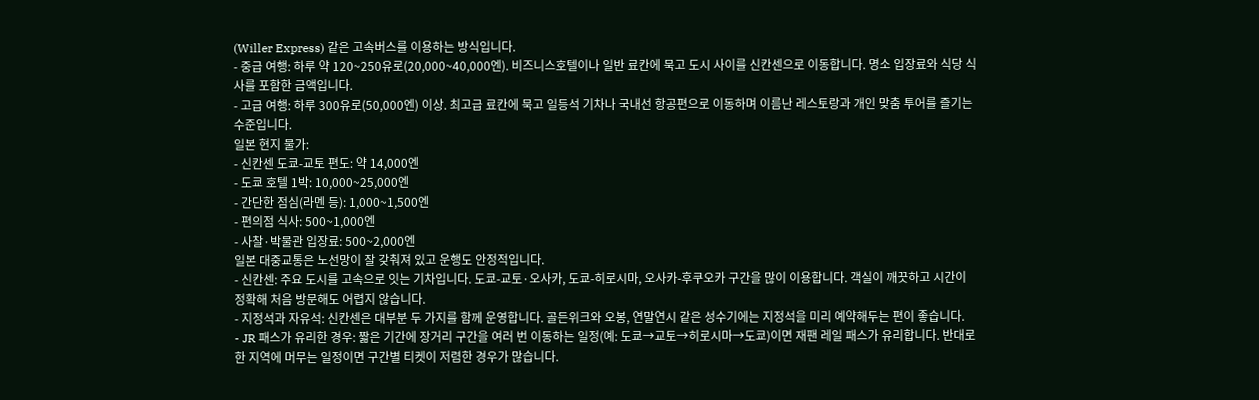(Willer Express) 같은 고속버스를 이용하는 방식입니다.
- 중급 여행: 하루 약 120~250유로(20,000~40,000엔). 비즈니스호텔이나 일반 료칸에 묵고 도시 사이를 신칸센으로 이동합니다. 명소 입장료와 식당 식사를 포함한 금액입니다.
- 고급 여행: 하루 300유로(50,000엔) 이상. 최고급 료칸에 묵고 일등석 기차나 국내선 항공편으로 이동하며 이름난 레스토랑과 개인 맞춤 투어를 즐기는 수준입니다.
일본 현지 물가:
- 신칸센 도쿄-교토 편도: 약 14,000엔
- 도쿄 호텔 1박: 10,000~25,000엔
- 간단한 점심(라멘 등): 1,000~1,500엔
- 편의점 식사: 500~1,000엔
- 사찰·박물관 입장료: 500~2,000엔
일본 대중교통은 노선망이 잘 갖춰져 있고 운행도 안정적입니다.
- 신칸센: 주요 도시를 고속으로 잇는 기차입니다. 도쿄-교토·오사카, 도쿄-히로시마, 오사카-후쿠오카 구간을 많이 이용합니다. 객실이 깨끗하고 시간이 정확해 처음 방문해도 어렵지 않습니다.
- 지정석과 자유석: 신칸센은 대부분 두 가지를 함께 운영합니다. 골든위크와 오봉, 연말연시 같은 성수기에는 지정석을 미리 예약해두는 편이 좋습니다.
- JR 패스가 유리한 경우: 짧은 기간에 장거리 구간을 여러 번 이동하는 일정(예: 도쿄→교토→히로시마→도쿄)이면 재팬 레일 패스가 유리합니다. 반대로 한 지역에 머무는 일정이면 구간별 티켓이 저렴한 경우가 많습니다.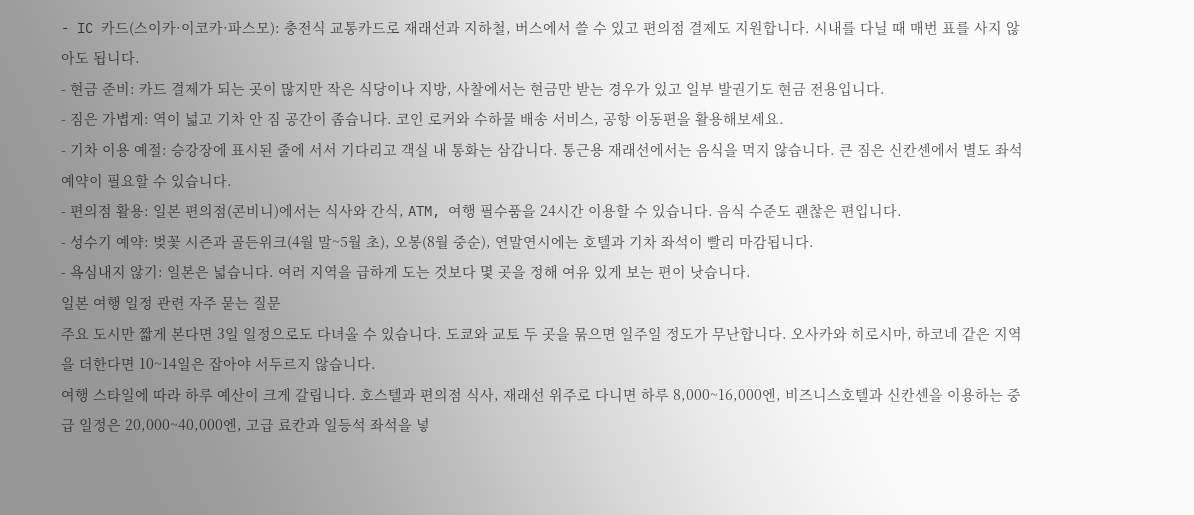- IC 카드(스이카·이코카·파스모): 충전식 교통카드로 재래선과 지하철, 버스에서 쓸 수 있고 편의점 결제도 지원합니다. 시내를 다닐 때 매번 표를 사지 않아도 됩니다.
- 현금 준비: 카드 결제가 되는 곳이 많지만 작은 식당이나 지방, 사찰에서는 현금만 받는 경우가 있고 일부 발권기도 현금 전용입니다.
- 짐은 가볍게: 역이 넓고 기차 안 짐 공간이 좁습니다. 코인 로커와 수하물 배송 서비스, 공항 이동편을 활용해보세요.
- 기차 이용 예절: 승강장에 표시된 줄에 서서 기다리고 객실 내 통화는 삼갑니다. 통근용 재래선에서는 음식을 먹지 않습니다. 큰 짐은 신칸센에서 별도 좌석 예약이 필요할 수 있습니다.
- 편의점 활용: 일본 편의점(콘비니)에서는 식사와 간식, ATM, 여행 필수품을 24시간 이용할 수 있습니다. 음식 수준도 괜찮은 편입니다.
- 성수기 예약: 벚꽃 시즌과 골든위크(4월 말~5월 초), 오봉(8월 중순), 연말연시에는 호텔과 기차 좌석이 빨리 마감됩니다.
- 욕심내지 않기: 일본은 넓습니다. 여러 지역을 급하게 도는 것보다 몇 곳을 정해 여유 있게 보는 편이 낫습니다.
일본 여행 일정 관련 자주 묻는 질문
주요 도시만 짧게 본다면 3일 일정으로도 다녀올 수 있습니다. 도쿄와 교토 두 곳을 묶으면 일주일 정도가 무난합니다. 오사카와 히로시마, 하코네 같은 지역을 더한다면 10~14일은 잡아야 서두르지 않습니다.
여행 스타일에 따라 하루 예산이 크게 갈립니다. 호스텔과 편의점 식사, 재래선 위주로 다니면 하루 8,000~16,000엔, 비즈니스호텔과 신칸센을 이용하는 중급 일정은 20,000~40,000엔, 고급 료칸과 일등석 좌석을 넣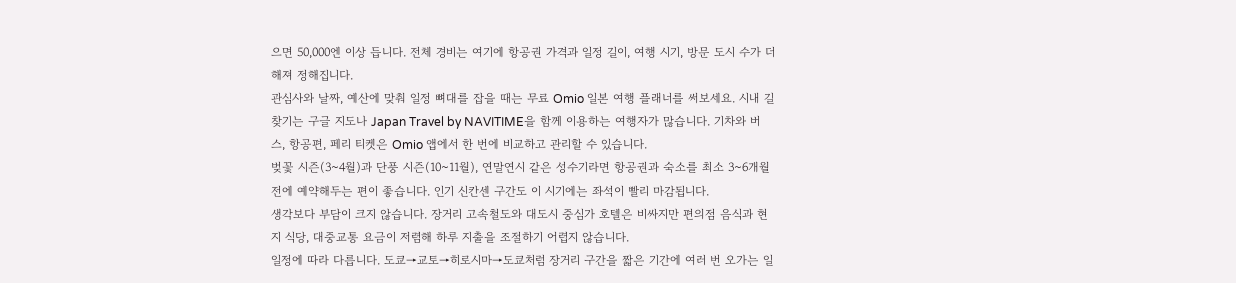으면 50,000엔 이상 듭니다. 전체 경비는 여기에 항공권 가격과 일정 길이, 여행 시기, 방문 도시 수가 더해져 정해집니다.
관심사와 날짜, 예산에 맞춰 일정 뼈대를 잡을 때는 무료 Omio 일본 여행 플래너를 써보세요. 시내 길찾기는 구글 지도나 Japan Travel by NAVITIME을 함께 이용하는 여행자가 많습니다. 기차와 버스, 항공편, 페리 티켓은 Omio 앱에서 한 번에 비교하고 관리할 수 있습니다.
벚꽃 시즌(3~4월)과 단풍 시즌(10~11월), 연말연시 같은 성수기라면 항공권과 숙소를 최소 3~6개월 전에 예약해두는 편이 좋습니다. 인기 신칸센 구간도 이 시기에는 좌석이 빨리 마감됩니다.
생각보다 부담이 크지 않습니다. 장거리 고속철도와 대도시 중심가 호텔은 비싸지만 편의점 음식과 현지 식당, 대중교통 요금이 저렴해 하루 지출을 조절하기 어렵지 않습니다.
일정에 따라 다릅니다. 도쿄→교토→히로시마→도쿄처럼 장거리 구간을 짧은 기간에 여러 번 오가는 일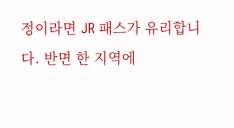정이라면 JR 패스가 유리합니다. 반면 한 지역에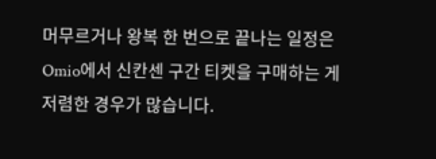머무르거나 왕복 한 번으로 끝나는 일정은 Omio에서 신칸센 구간 티켓을 구매하는 게 저렴한 경우가 많습니다.